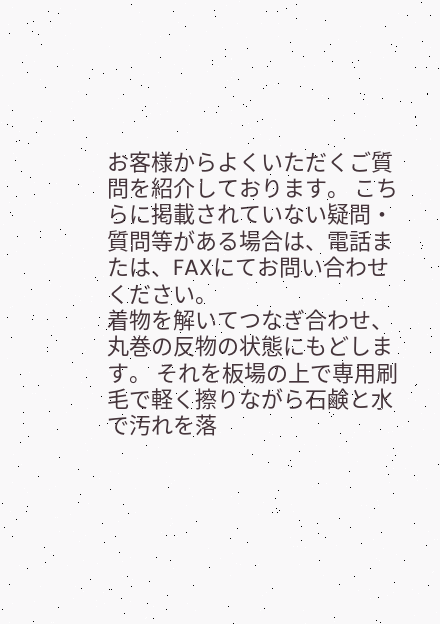お客様からよくいただくご質問を紹介しております。 こちらに掲載されていない疑問・質問等がある場合は、電話または、FAXにてお問い合わせください。
着物を解いてつなぎ合わせ、丸巻の反物の状態にもどします。 それを板場の上で専用刷毛で軽く擦りながら石鹸と水で汚れを落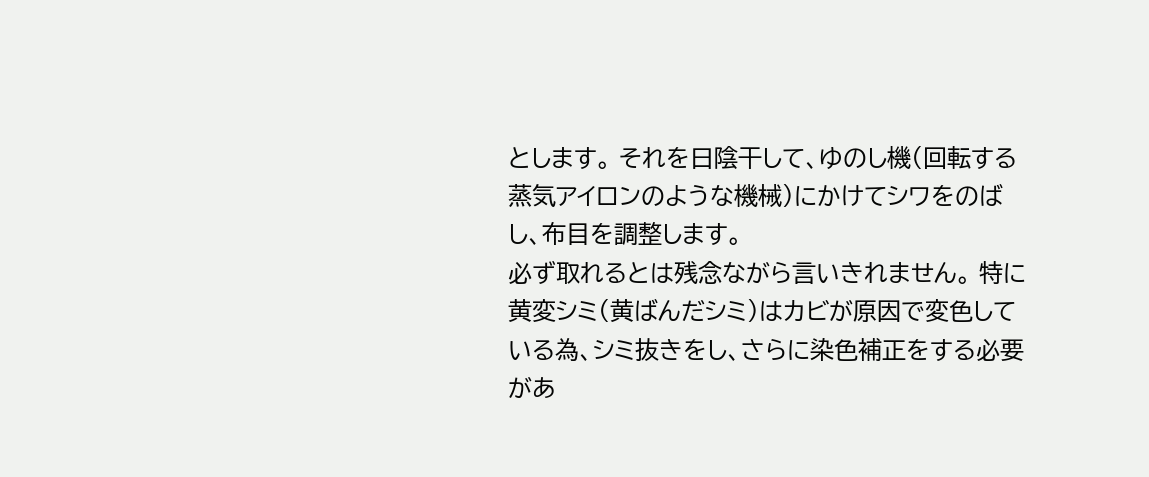とします。 それを日陰干して、ゆのし機(回転する蒸気アイロンのような機械)にかけてシワをのばし、布目を調整します。
必ず取れるとは残念ながら言いきれません。 特に黄変シミ(黄ばんだシミ)はカビが原因で変色している為、シミ抜きをし、さらに染色補正をする必要があ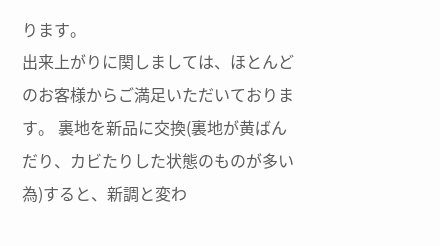ります。
出来上がりに関しましては、ほとんどのお客様からご満足いただいております。 裏地を新品に交換(裏地が黄ばんだり、カビたりした状態のものが多い為)すると、新調と変わ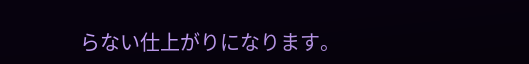らない仕上がりになります。